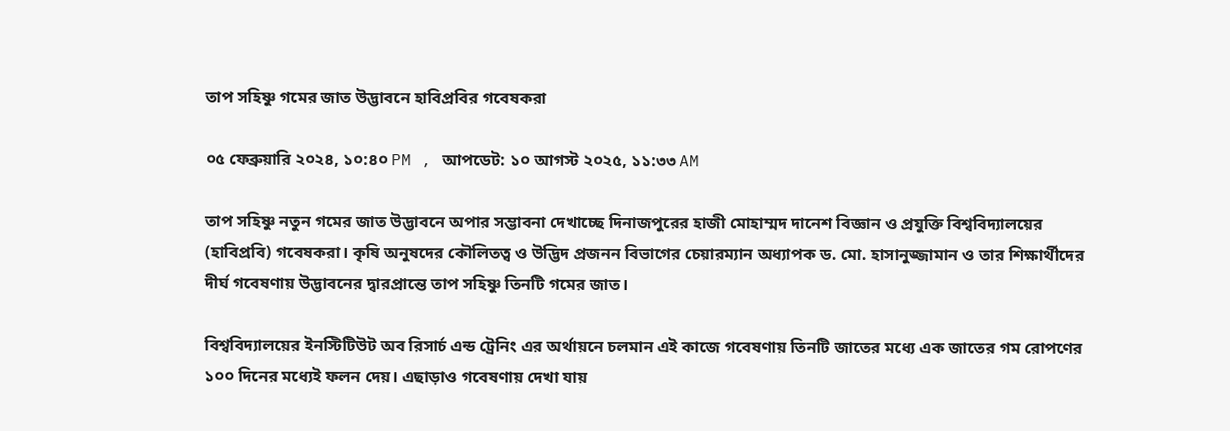তাপ সহিষ্ণু গমের জাত উদ্ভাবনে হাবিপ্রবির গবেষকরা

০৫ ফেব্রুয়ারি ২০২৪, ১০:৪০ PM , আপডেট: ১০ আগস্ট ২০২৫, ১১:৩৩ AM

তাপ সহিষ্ণু নতুন গমের জাত উদ্ভাবনে অপার সম্ভাবনা দেখাচ্ছে দিনাজপুরের হাজী মোহাম্মদ দানেশ বিজ্ঞান ও প্রযুক্তি বিশ্ববিদ্যালয়ের (হাবিপ্রবি) গবেষকরা। কৃষি অনুষদের কৌলিতত্ব ও উদ্ভিদ প্রজনন বিভাগের চেয়ারম্যান অধ্যাপক ড. মো. হাসানুজ্জামান ও তার শিক্ষার্থীদের দীর্ঘ গবেষণায় উদ্ভাবনের দ্বারপ্রান্তে তাপ সহিষ্ণু তিনটি গমের জাত।

বিশ্ববিদ্যালয়ের ইনস্টিটিউট অব রিসার্চ এন্ড ট্রেনিং এর অর্থায়নে চলমান এই কাজে গবেষণায় তিনটি জাতের মধ্যে এক জাতের গম রোপণের ১০০ দিনের মধ্যেই ফলন দেয়। এছাড়াও গবেষণায় দেখা যায়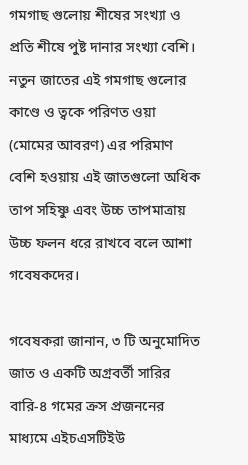গমগাছ গুলোয় শীষের সংখ্যা ও প্রতি শীষে পুষ্ট দানার সংখ্যা বেশি। নতুন জাতের এই গমগাছ গুলোর কাণ্ডে ও ত্বকে পরিণত ওয়া (মোমের আবরণ) এর পরিমাণ বেশি হওয়ায় এই জাতগুলো অধিক তাপ সহিষ্ণু এবং উচ্চ তাপমাত্রায় উচ্চ ফলন ধরে রাখবে বলে আশা গবেষকদের।

গবেষকরা জানান, ৩ টি অনুমোদিত জাত ও একটি অগ্রবর্তী সারির বারি-৪ গমের ক্রস প্রজননের মাধ্যমে এইচএসটিইউ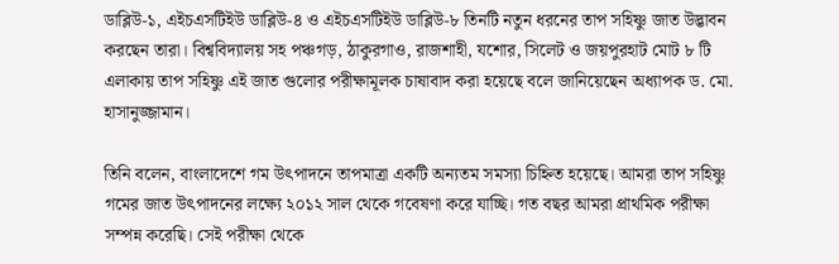ডাব্লিউ-১, এইচএসটিইউ ডাব্লিউ-৪ ও এইচএসটিইউ ডাব্লিউ-৮ তিনটি নতুন ধরনের তাপ সহিষ্ণু জাত উদ্ভাবন করছেন তারা। বিশ্ববিদ্যালয় সহ পঞ্চগড়, ঠাকুরগাও, রাজশাহী, যশোর, সিলেট ও জয়পুরহাট মোট ৮ টি এলাকায় তাপ সহিষ্ণু এই জাত গুলোর পরীক্ষামূলক চাষাবাদ করা হয়েছে বলে জানিয়েছেন অধ্যাপক ড. মো. হাসানুজ্জামান।

তিনি বলেন, বাংলাদেশে গম উৎপাদনে তাপমাত্রা একটি অন্যতম সমস্যা চিহ্নিত হয়েছে। আমরা তাপ সহিষ্ণু গমের জাত উৎপাদনের লক্ষ্যে ২০১২ সাল থেকে গবেষণা করে যাচ্ছি। গত বছর আমরা প্রাথমিক পরীক্ষা সম্পন্ন করেছি। সেই পরীক্ষা থেকে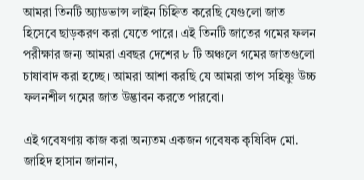আমরা তিনটি অ্যাডভান্স লাইন চিহ্নিত করেছি যেগুলো জাত হিসেবে ছাড়করণ করা যেতে পারে। এই তিনটি জাতের গমের ফলন পরীক্ষার জন্য আমরা এবছর দেশের ৮ টি অঞ্চলে গমের জাতগুলো চাষাবাদ করা হচ্ছে। আমরা আশা করছি যে আমরা তাপ সহিষ্ণু উচ্চ ফলনশীল গমের জাত উদ্ভাবন করতে পারবো।

এই গবেষণায় কাজ করা অন্যতম একজন গবেষক কৃষিবিদ মো. জাহিদ হাসান জানান,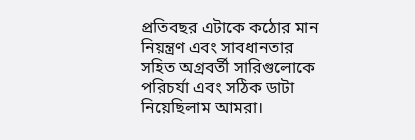প্রতিবছর এটাকে কঠোর মান নিয়ন্ত্রণ এবং সাবধানতার সহিত অগ্রবর্তী সারিগুলোকে পরিচর্যা এবং সঠিক ডাটা নিয়েছিলাম আমরা।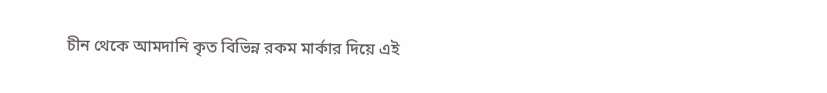চীন থেকে আমদানি কৃত বিভিন্ন রকম মার্কার দিয়ে এই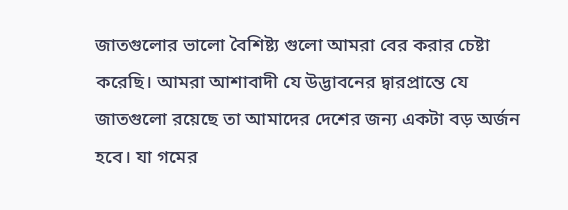জাতগুলোর ভালো বৈশিষ্ট্য গুলো আমরা বের করার চেষ্টা করেছি। আমরা আশাবাদী যে উদ্ভাবনের দ্বারপ্রান্তে যে জাতগুলো রয়েছে তা আমাদের দেশের জন্য একটা বড় অর্জন হবে। যা গমের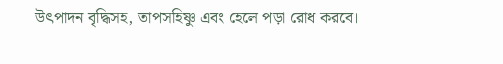উৎপাদন বৃদ্ধিসহ, তাপসহিষ্ণু এবং হেলে পড়া রোধ করবে।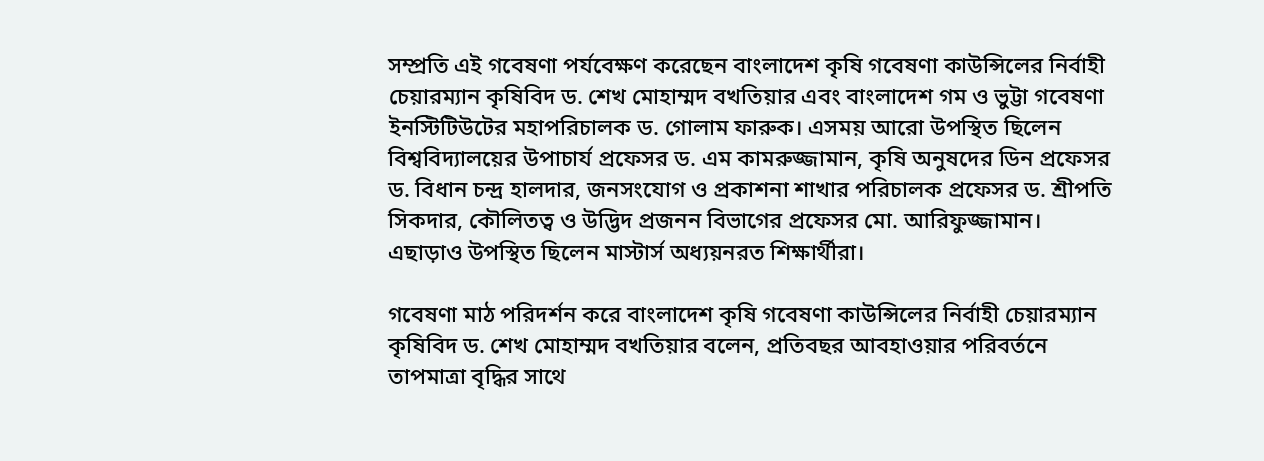সম্প্রতি এই গবেষণা পর্যবেক্ষণ করেছেন বাংলাদেশ কৃষি গবেষণা কাউন্সিলের নির্বাহী চেয়ারম্যান কৃষিবিদ ড. শেখ মোহাম্মদ বখতিয়ার এবং বাংলাদেশ গম ও ভুট্টা গবেষণা ইনস্টিটিউটের মহাপরিচালক ড. গোলাম ফারুক। এসময় আরো উপস্থিত ছিলেন বিশ্ববিদ্যালয়ের উপাচার্য প্রফেসর ড. এম কামরুজ্জামান, কৃষি অনুষদের ডিন প্রফেসর ড. বিধান চন্দ্র হালদার, জনসংযোগ ও প্রকাশনা শাখার পরিচালক প্রফেসর ড. শ্রীপতি সিকদার, কৌলিতত্ব ও উদ্ভিদ প্রজনন বিভাগের প্রফেসর মো. আরিফুজ্জামান। এছাড়াও উপস্থিত ছিলেন মাস্টার্স অধ্যয়নরত শিক্ষার্থীরা।

গবেষণা মাঠ পরিদর্শন করে বাংলাদেশ কৃষি গবেষণা কাউন্সিলের নির্বাহী চেয়ারম্যান কৃষিবিদ ড. শেখ মোহাম্মদ বখতিয়ার বলেন, প্রতিবছর আবহাওয়ার পরিবর্তনে তাপমাত্রা বৃদ্ধির সাথে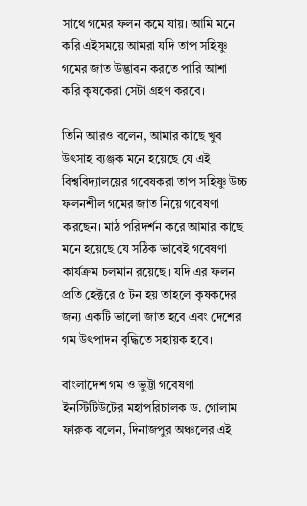সাথে গমের ফলন কমে যায়। আমি মনে করি এইসময়ে আমরা যদি তাপ সহিষ্ণু গমের জাত উদ্ভাবন করতে পারি আশা করি কৃষকেরা সেটা গ্রহণ করবে।

তিনি আরও বলেন, আমার কাছে খুব উৎসাহ ব্যঞ্জক মনে হয়েছে যে এই বিশ্ববিদ্যালয়ের গবেষকরা তাপ সহিষ্ণু উচ্চ ফলনশীল গমের জাত নিয়ে গবেষণা করছেন। মাঠ পরিদর্শন করে আমার কাছে মনে হয়েছে যে সঠিক ভাবেই গবেষণা কার্যক্রম চলমান রয়েছে। যদি এর ফলন প্রতি হেক্টরে ৫ টন হয় তাহলে কৃষকদের জন্য একটি ভালো জাত হবে এবং দেশের গম উৎপাদন বৃদ্ধিতে সহায়ক হবে।

বাংলাদেশ গম ও ভুট্টা গবেষণা ইনস্টিটিউটের মহাপরিচালক ড. গোলাম ফারুক বলেন, দিনাজপুর অঞ্চলের এই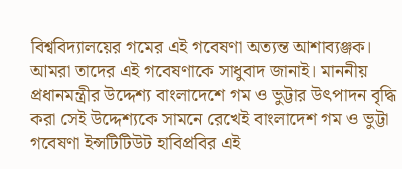বিশ্ববিদ্যালয়ের গমের এই গবেষণা অত্যন্ত আশাব্যঞ্জক। আমরা তাদের এই গবেষণাকে সাধুবাদ জানাই। মাননীয় প্রধানমন্ত্রীর উদ্দেশ্য বাংলাদেশে গম ও ভুট্টার উৎপাদন বৃদ্ধি করা সেই উদ্দেশ্যকে সামনে রেখেই বাংলাদেশ গম ও ভুট্টা গবেষণা ইন্সটিটিউট হাবিপ্রবির এই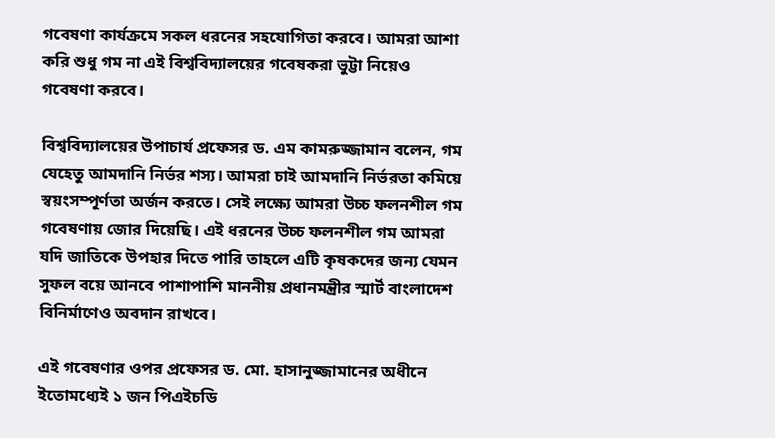গবেষণা কার্যক্রমে সকল ধরনের সহযোগিতা করবে। আমরা আশা করি শুধু গম না এই বিশ্ববিদ্যালয়ের গবেষকরা ভুট্টা নিয়েও গবেষণা করবে।

বিশ্ববিদ্যালয়ের উপাচার্য প্রফেসর ড. এম কামরুজ্জামান বলেন, গম যেহেতু আমদানি নির্ভর শস্য। আমরা চাই আমদানি নির্ভরতা কমিয়ে স্বয়ংসম্পূর্ণতা অর্জন করতে। সেই লক্ষ্যে আমরা উচ্চ ফলনশীল গম গবেষণায় জোর দিয়েছি। এই ধরনের উচ্চ ফলনশীল গম আমরা যদি জাতিকে উপহার দিতে পারি তাহলে এটি কৃষকদের জন্য যেমন সুফল বয়ে আনবে পাশাপাশি মাননীয় প্রধানমন্ত্রীর স্মার্ট বাংলাদেশ বিনির্মাণেও অবদান রাখবে।

এই গবেষণার ওপর প্রফেসর ড. মো. হাসানুজ্জামানের অধীনে ইতোমধ্যেই ১ জন পিএইচডি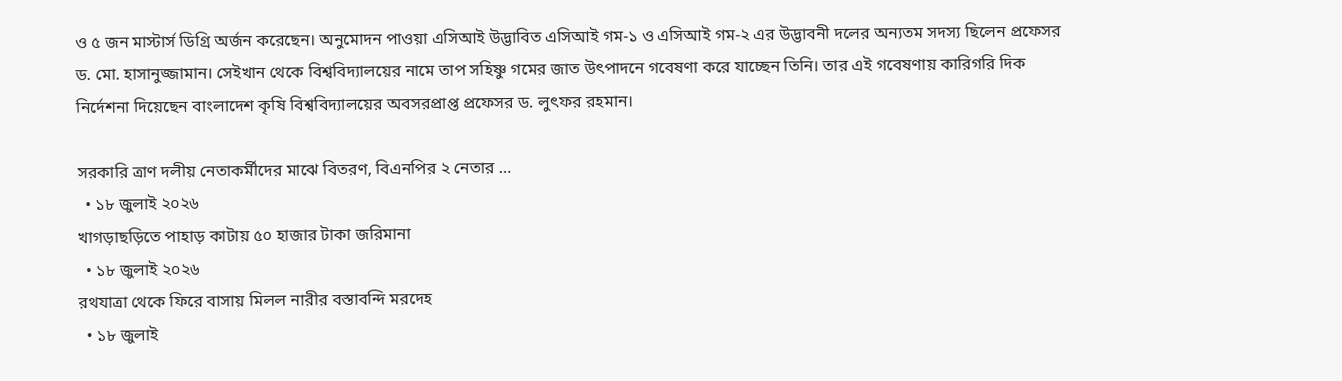ও ৫ জন মাস্টার্স ডিগ্রি অর্জন করেছেন। অনুমোদন পাওয়া এসিআই উদ্ভাবিত এসিআই গম-১ ও এসিআই গম-২ এর উদ্ভাবনী দলের অন্যতম সদস্য ছিলেন প্রফেসর ড. মো. হাসানুজ্জামান। সেইখান থেকে বিশ্ববিদ্যালয়ের নামে তাপ সহিষ্ণু গমের জাত উৎপাদনে গবেষণা করে যাচ্ছেন তিনি। তার এই গবেষণায় কারিগরি দিক নির্দেশনা দিয়েছেন বাংলাদেশ কৃষি বিশ্ববিদ্যালয়ের অবসরপ্রাপ্ত প্রফেসর ড. লুৎফর রহমান।

সরকারি ত্রাণ দলীয় নেতাকর্মীদের মাঝে বিতরণ, বিএনপির ২ নেতার …
  • ১৮ জুলাই ২০২৬
খাগড়াছড়িতে পাহাড় কাটায় ৫০ হাজার টাকা জরিমানা
  • ১৮ জুলাই ২০২৬
রথযাত্রা থেকে ফিরে বাসায় মিলল নারীর বস্তাবন্দি মরদেহ
  • ১৮ জুলাই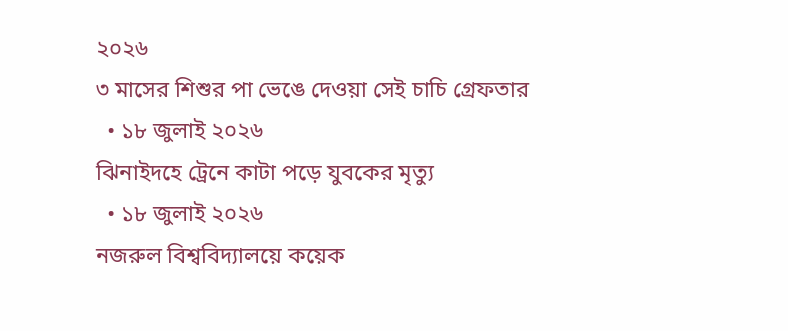২০২৬
৩ মাসের শিশুর পা ভেঙে দেওয়া সেই চাচি গ্রেফতার
  • ১৮ জুলাই ২০২৬
ঝিনাইদহে ট্রেনে কাটা পড়ে যুবকের মৃত্যু
  • ১৮ জুলাই ২০২৬
নজরুল বিশ্ববিদ্যালয়ে কয়েক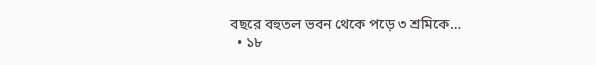বছরে বহুতল ভবন থেকে পড়ে ৩ শ্রমিকে…
  • ১৮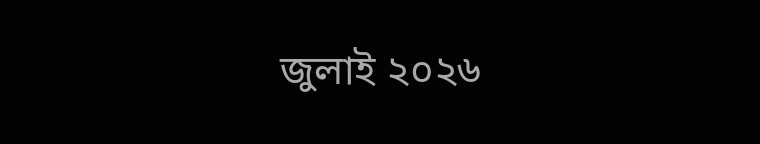জুলাই ২০২৬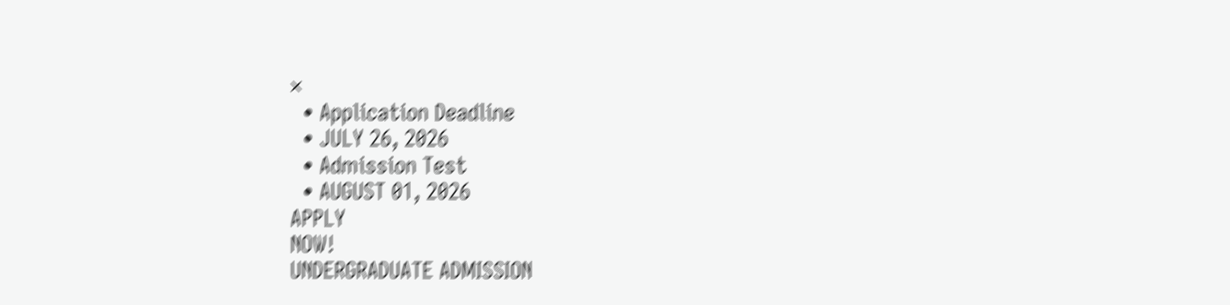×
  • Application Deadline
  • JULY 26, 2026
  • Admission Test
  • AUGUST 01, 2026
APPLY
NOW!
UNDERGRADUATE ADMISSION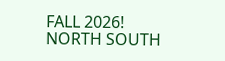FALL 2026!
NORTH SOUTH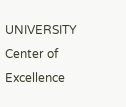UNIVERSITY
Center of Excellence